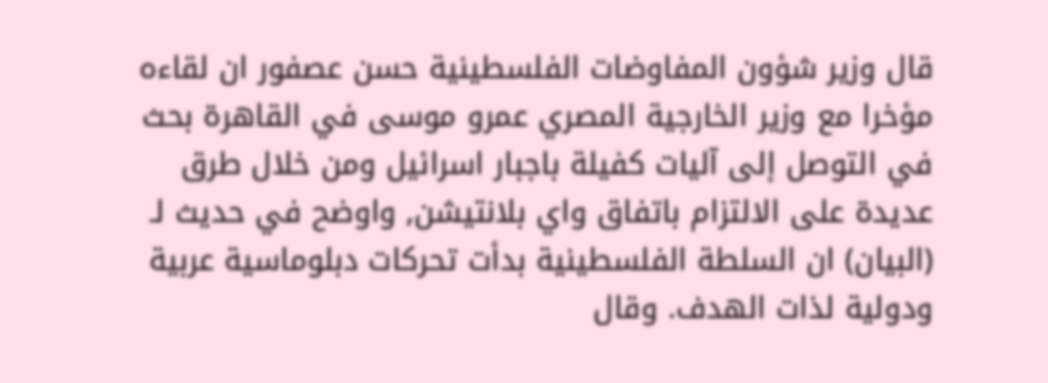قال وزير شؤون المفاوضات الفلسطينية حسن عصفور ان لقاءه مؤخرا مع وزير الخارجية المصري عمرو موسى في القاهرة بحث في التوصل إلى آليات كفيلة باجبار اسرائيل ومن خلال طرق عديدة على الالتزام باتفاق واي بلانتيشن, واوضح في حديث لـ (البيان) ان السلطة الفلسطينية بدأت تحركات دبلوماسية عربية ودولية لذات الهدف. وقال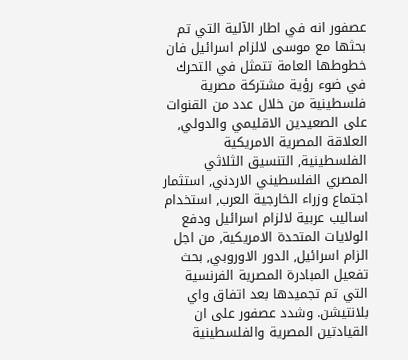عصفور انه في اطار الآلية التي تم بحثها مع موسى لالزام اسرائيل فان خطوطها العامة تتمثل في التحرك في ضوء رؤية مشتركة مصرية فلسطينية من خلال عدد من القنوات على الصعيدين الاقليمي والدولي, العلاقة المصرية الامريكية الفلسطينية, التنسيق الثلاثي المصري الفلسطيني الاردني, استثمار اجتماع وزراء الخارجية العرب, استخدام اساليب عربية لالزام اسرائيل ودفع الولايات المتحدة الامريكية, من اجل الزام اسرائيل, الدور الاوروبي, بحث تفعيل المبادرة المصرية الفرنسية التي تم تجميدها بعد اتفاق واي بلانتيشن. وشدد عصفور على ان القيادتين المصرية والفلسطينية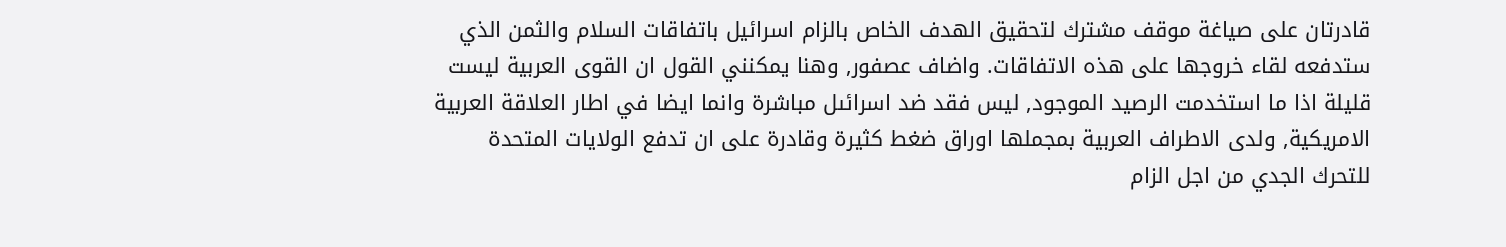قادرتان على صياغة موقف مشترك لتحقيق الهدف الخاص بالزام اسرائيل باتفاقات السلام والثمن الذي ستدفعه لقاء خروجها على هذه الاتفاقات. واضاف عصفور, وهنا يمكنني القول ان القوى العربية ليست قليلة اذا ما استخدمت الرصيد الموجود, ليس فقد ضد اسرائىل مباشرة وانما ايضا في اطار العلاقة العربية الامريكية, ولدى الاطراف العربية بمجملها اوراق ضغط كثيرة وقادرة على ان تدفع الولايات المتحدة للتحرك الجدي من اجل الزام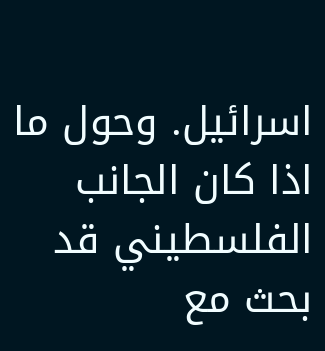اسرائيل. وحول ما اذا كان الجانب الفلسطيني قد بحث مع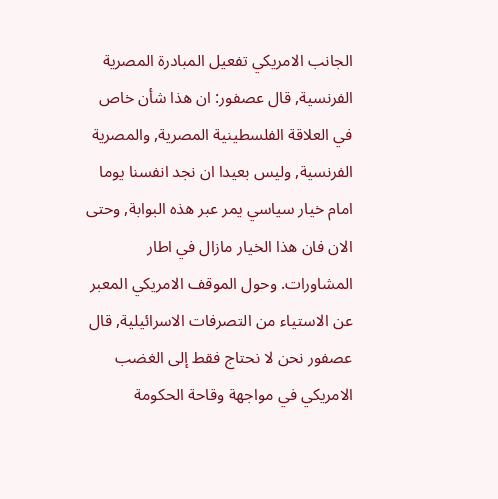الجانب الامريكي تفعيل المبادرة المصرية الفرنسية, قال عصفور: ان هذا شأن خاص في العلاقة الفلسطينية المصرية, والمصرية الفرنسية, وليس بعيدا ان نجد انفسنا يوما امام خيار سياسي يمر عبر هذه البوابة, وحتى الان فان هذا الخيار مازال في اطار المشاورات. وحول الموقف الامريكي المعبر عن الاستياء من التصرفات الاسرائيلية, قال عصفور نحن لا نحتاج فقط إلى الغضب الامريكي في مواجهة وقاحة الحكومة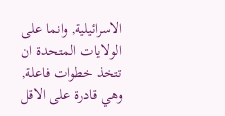الاسرائيلية, وانما على الولايات المتحدة ان تتخذ خطوات فاعلة, وهي قادرة على الاقل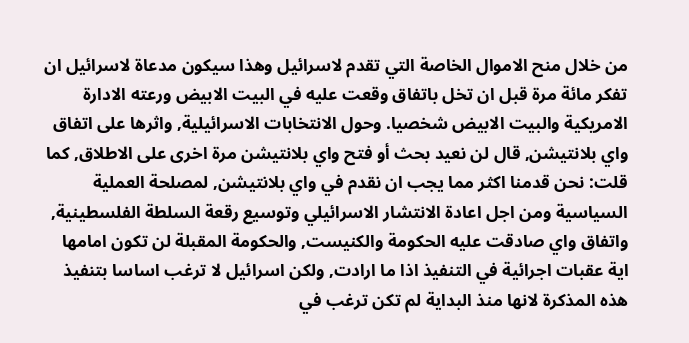من خلال منح الاموال الخاصة التي تقدم لاسرائيل وهذا سيكون مدعاة لاسرائيل ان تفكر مائة مرة قبل ان تخل باتفاق وقعت عليه في البيت الابيض ورعته الادارة الامريكية والبيت الابيض شخصيا. وحول الانتخابات الاسرائيلية, واثرها على اتفاق واي بلانتيشن, قال لن نعيد بحث أو فتح واي بلانتيشن مرة اخرى على الاطلاق, كما قلت: نحن قدمنا اكثر مما يجب ان نقدم في واي بلانتيشن, لمصلحة العملية السياسية ومن اجل اعادة الانتشار الاسرائيلي وتوسيع رقعة السلطة الفلسطينية, واتفاق واي صادقت عليه الحكومة والكنيست, والحكومة المقبلة لن تكون امامها اية عقبات اجرائية في التنفيذ اذا ما ارادت, ولكن اسرائيل لا ترغب اساسا بتنفيذ هذه المذكرة لانها منذ البداية لم تكن ترغب في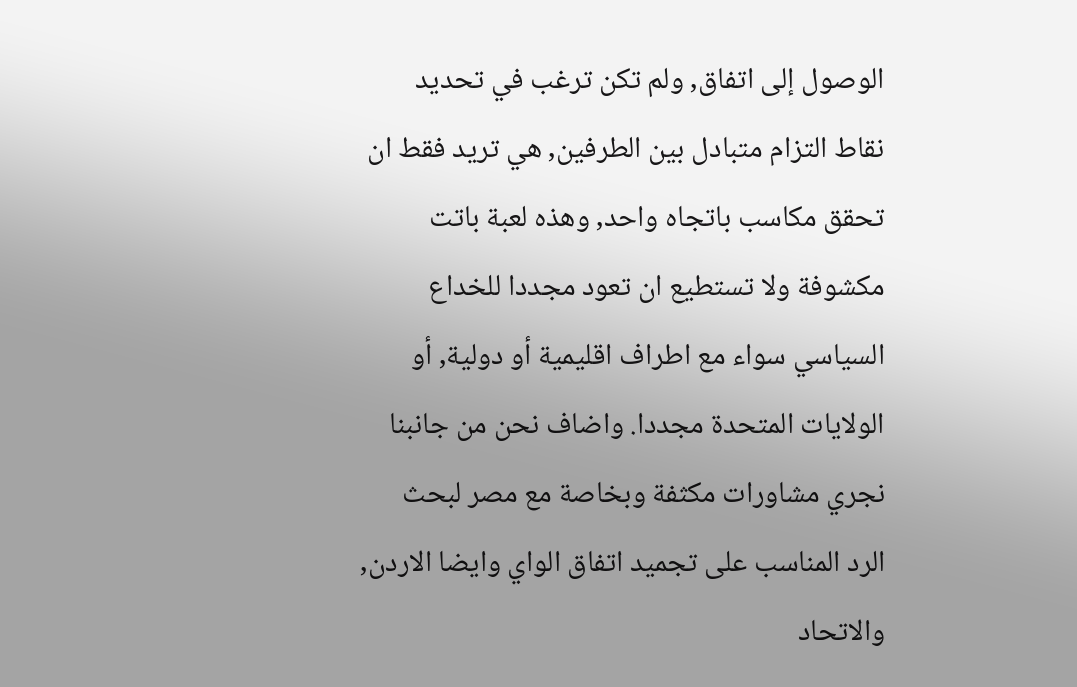الوصول إلى اتفاق, ولم تكن ترغب في تحديد نقاط التزام متبادل بين الطرفين, هي تريد فقط ان تحقق مكاسب باتجاه واحد, وهذه لعبة باتت مكشوفة ولا تستطيع ان تعود مجددا للخداع السياسي سواء مع اطراف اقليمية أو دولية, أو الولايات المتحدة مجددا. واضاف نحن من جانبنا نجري مشاورات مكثفة وبخاصة مع مصر لبحث الرد المناسب على تجميد اتفاق الواي وايضا الاردن, والاتحاد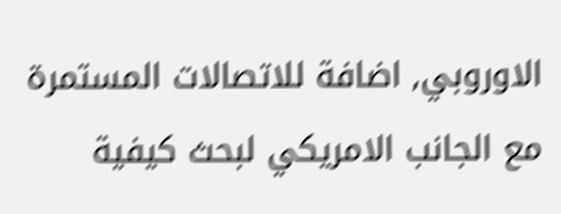الاوروبي, اضافة للاتصالات المستمرة مع الجانب الامريكي لبحث كيفية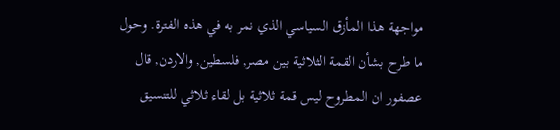مواجهة هذا المأزق السياسي الذي نمر به في هذه الفترة. وحول ما طرح بشأن القمة الثلاثية بين مصر, فلسطين, والاردن, قال عصفور ان المطروح ليس قمة ثلاثية بل لقاء ثلاثي للتنسيق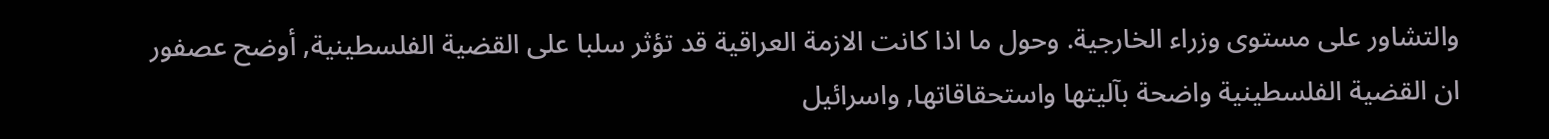والتشاور على مستوى وزراء الخارجية. وحول ما اذا كانت الازمة العراقية قد تؤثر سلبا على القضية الفلسطينية, أوضح عصفور ان القضية الفلسطينية واضحة بآليتها واستحقاقاتها, واسرائيل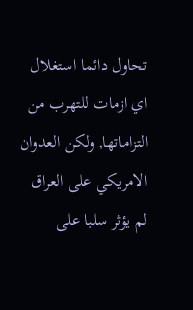تحاول دائما استغلال اي ازمات للتهرب من التزاماتها, ولكن العدوان الامريكي على العراق لم يؤثر سلبا على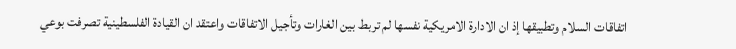اتفاقات السلام وتطبيقها إذ ان الادارة الامريكية نفسها لم تربط بين الغارات وتأجيل الاتفاقات واعتقد ان القيادة الفلسطينية تصرفت بوعي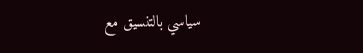سياسي بالتنسيق مع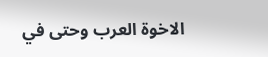الاخوة العرب وحتى في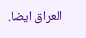العراق ايضا.